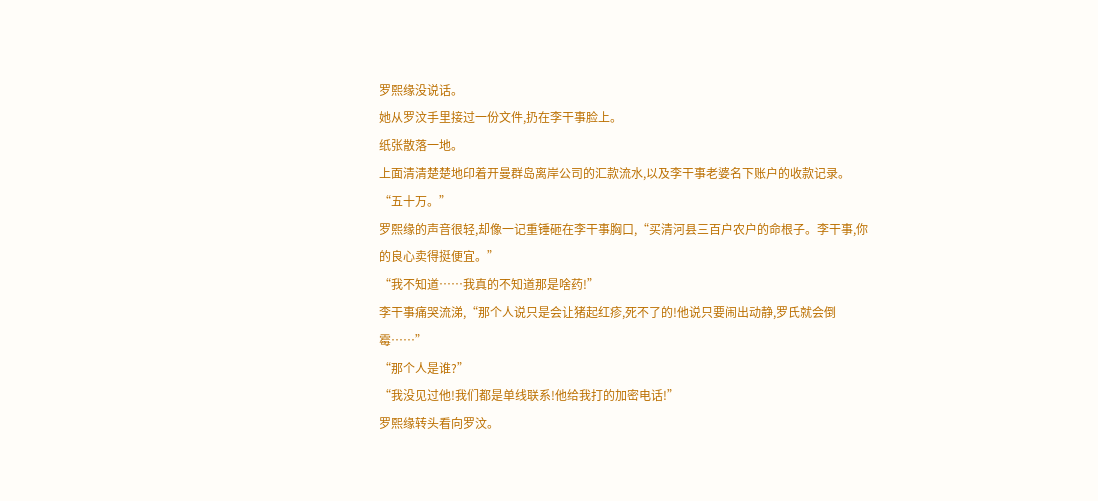罗熙缘没说话。
她从罗汶手里接过一份文件,扔在李干事脸上。
纸张散落一地。
上面清清楚楚地印着开曼群岛离岸公司的汇款流水,以及李干事老婆名下账户的收款记录。
“五十万。”
罗熙缘的声音很轻,却像一记重锤砸在李干事胸口,“买清河县三百户农户的命根子。李干事,你的良心卖得挺便宜。”
“我不知道……我真的不知道那是啥药!”
李干事痛哭流涕,“那个人说只是会让猪起红疹,死不了的!他说只要闹出动静,罗氏就会倒霉……”
“那个人是谁?”
“我没见过他!我们都是单线联系!他给我打的加密电话!”
罗熙缘转头看向罗汶。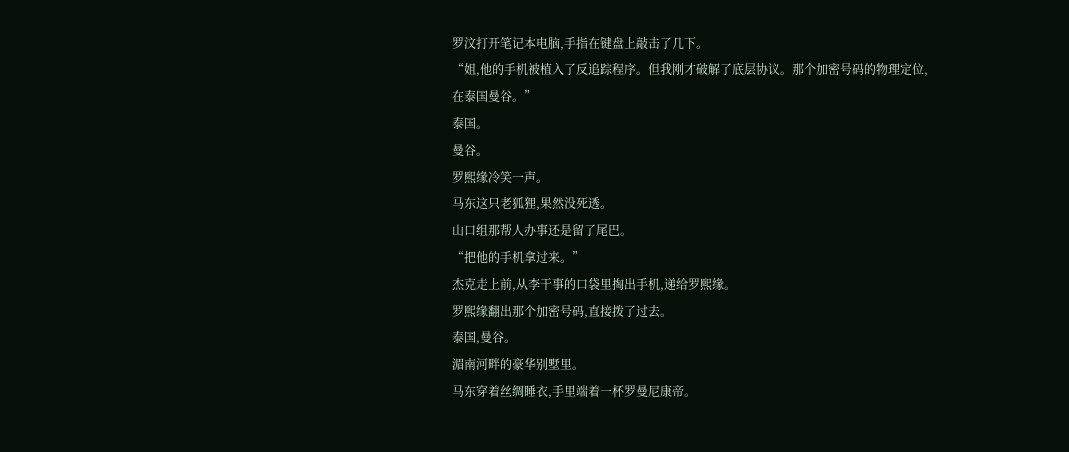罗汶打开笔记本电脑,手指在键盘上敲击了几下。
“姐,他的手机被植入了反追踪程序。但我刚才破解了底层协议。那个加密号码的物理定位,在泰国曼谷。”
泰国。
曼谷。
罗熙缘冷笑一声。
马东这只老狐狸,果然没死透。
山口组那帮人办事还是留了尾巴。
“把他的手机拿过来。”
杰克走上前,从李干事的口袋里掏出手机,递给罗熙缘。
罗熙缘翻出那个加密号码,直接拨了过去。
泰国,曼谷。
湄南河畔的豪华别墅里。
马东穿着丝绸睡衣,手里端着一杯罗曼尼康帝。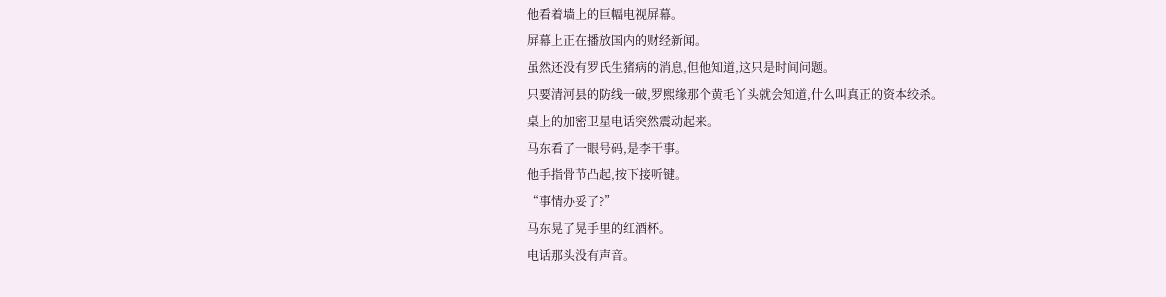他看着墙上的巨幅电视屏幕。
屏幕上正在播放国内的财经新闻。
虽然还没有罗氏生猪病的消息,但他知道,这只是时间问题。
只要清河县的防线一破,罗熙缘那个黄毛丫头就会知道,什么叫真正的资本绞杀。
桌上的加密卫星电话突然震动起来。
马东看了一眼号码,是李干事。
他手指骨节凸起,按下接听键。
“事情办妥了?”
马东晃了晃手里的红酒杯。
电话那头没有声音。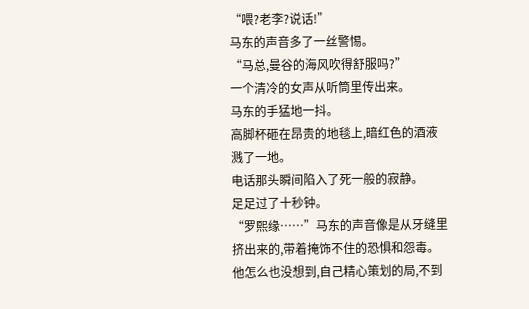“喂?老李?说话!”
马东的声音多了一丝警惕。
“马总,曼谷的海风吹得舒服吗?”
一个清冷的女声从听筒里传出来。
马东的手猛地一抖。
高脚杯砸在昂贵的地毯上,暗红色的酒液溅了一地。
电话那头瞬间陷入了死一般的寂静。
足足过了十秒钟。
“罗熙缘……”马东的声音像是从牙缝里挤出来的,带着掩饰不住的恐惧和怨毒。
他怎么也没想到,自己精心策划的局,不到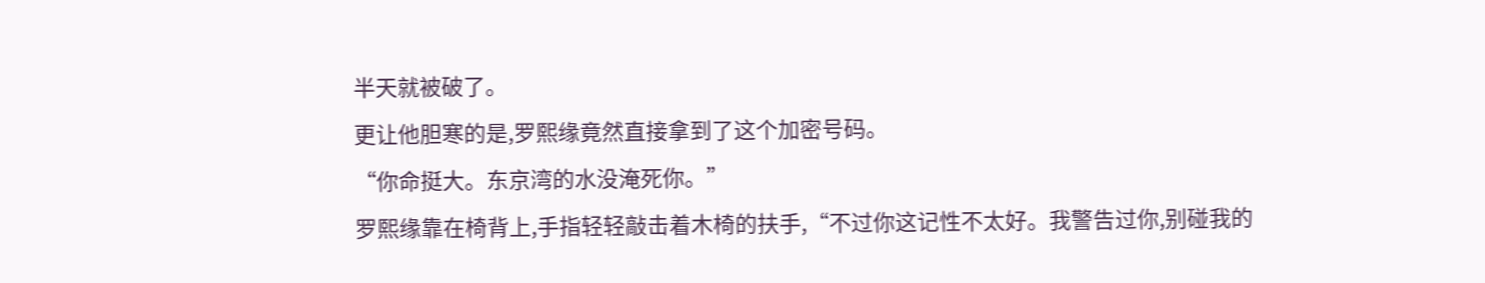半天就被破了。
更让他胆寒的是,罗熙缘竟然直接拿到了这个加密号码。
“你命挺大。东京湾的水没淹死你。”
罗熙缘靠在椅背上,手指轻轻敲击着木椅的扶手,“不过你这记性不太好。我警告过你,别碰我的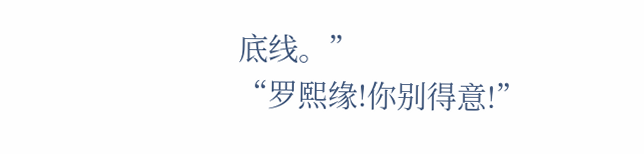底线。”
“罗熙缘!你别得意!”